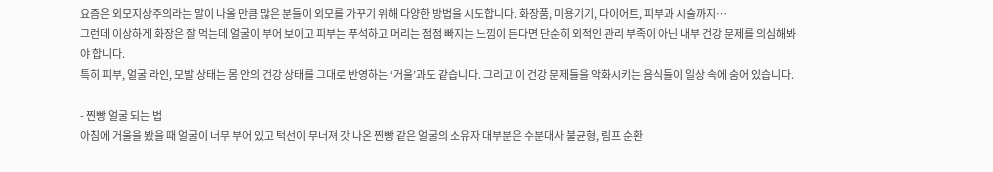요즘은 외모지상주의라는 말이 나올 만큼 많은 분들이 외모를 가꾸기 위해 다양한 방법을 시도합니다. 화장품, 미용기기, 다이어트, 피부과 시술까지…
그런데 이상하게 화장은 잘 먹는데 얼굴이 부어 보이고 피부는 푸석하고 머리는 점점 빠지는 느낌이 든다면 단순히 외적인 관리 부족이 아닌 내부 건강 문제를 의심해봐야 합니다.
특히 피부, 얼굴 라인, 모발 상태는 몸 안의 건강 상태를 그대로 반영하는 ‘거울’과도 같습니다. 그리고 이 건강 문제들을 악화시키는 음식들이 일상 속에 숨어 있습니다.

- 찐빵 얼굴 되는 법
아침에 거울을 봤을 때 얼굴이 너무 부어 있고 턱선이 무너져 갓 나온 찐빵 같은 얼굴의 소유자 대부분은 수분대사 불균형, 림프 순환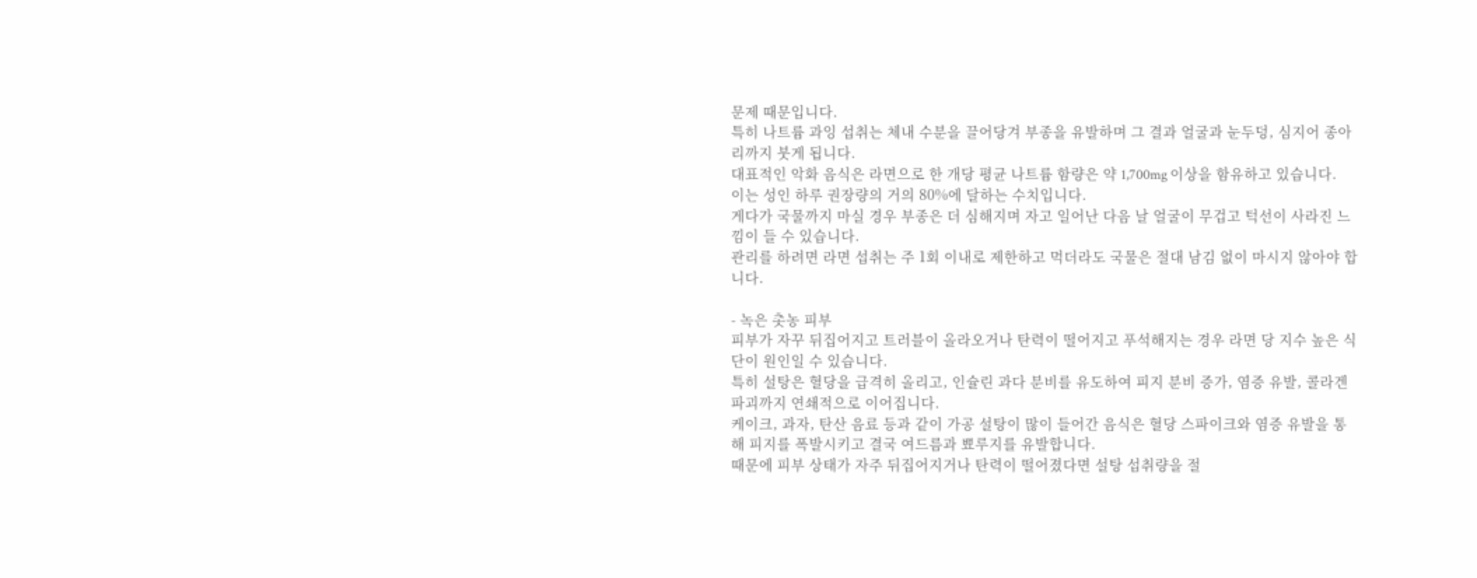문제 때문입니다.
특히 나트륨 과잉 섭취는 체내 수분을 끌어당겨 부종을 유발하며 그 결과 얼굴과 눈두덩, 심지어 종아리까지 붓게 됩니다.
대표적인 악화 음식은 라면으로 한 개당 평균 나트륨 함량은 약 1,700mg 이상을 함유하고 있습니다.
이는 성인 하루 권장량의 거의 80%에 달하는 수치입니다.
게다가 국물까지 마실 경우 부종은 더 심해지며 자고 일어난 다음 날 얼굴이 무겁고 턱선이 사라진 느낌이 들 수 있습니다.
관리를 하려면 라면 섭취는 주 1회 이내로 제한하고 먹더라도 국물은 절대 남김 없이 마시지 않아야 합니다.

- 녹은 촛농 피부
피부가 자꾸 뒤집어지고 트러블이 올라오거나 탄력이 떨어지고 푸석해지는 경우 라면 당 지수 높은 식단이 원인일 수 있습니다.
특히 설탕은 혈당을 급격히 올리고, 인슐린 과다 분비를 유도하여 피지 분비 증가, 염증 유발, 콜라겐 파괴까지 연쇄적으로 이어집니다.
케이크, 과자, 탄산 음료 등과 같이 가공 설탕이 많이 들어간 음식은 혈당 스파이크와 염증 유발을 통해 피지를 폭발시키고 결국 여드름과 뾰루지를 유발합니다.
때문에 피부 상태가 자주 뒤집어지거나 탄력이 떨어졌다면 설탕 섭취량을 절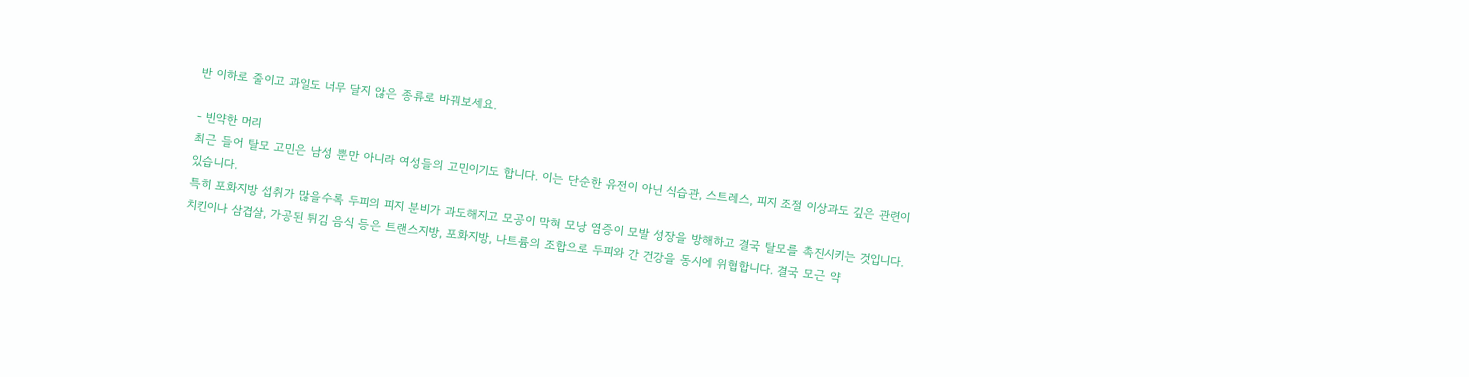반 이하로 줄이고 과일도 너무 달지 않은 종류로 바꿔보세요.

- 빈약한 머리
최근 들어 탈모 고민은 남성 뿐만 아니라 여성들의 고민이기도 합니다. 이는 단순한 유전이 아닌 식습관, 스트레스, 피지 조절 이상과도 깊은 관련이 있습니다.
특히 포화지방 섭취가 많을수록 두피의 피지 분비가 과도해지고 모공이 막혀 모낭 염증이 모발 성장을 방해하고 결국 탈모를 촉진시키는 것입니다.
치킨이나 삼겹살, 가공된 튀김 음식 등은 트랜스지방, 포화지방, 나트륨의 조합으로 두피와 간 건강을 동시에 위협합니다. 결국 모근 약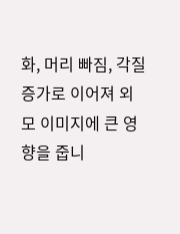화, 머리 빠짐, 각질 증가로 이어져 외모 이미지에 큰 영향을 줍니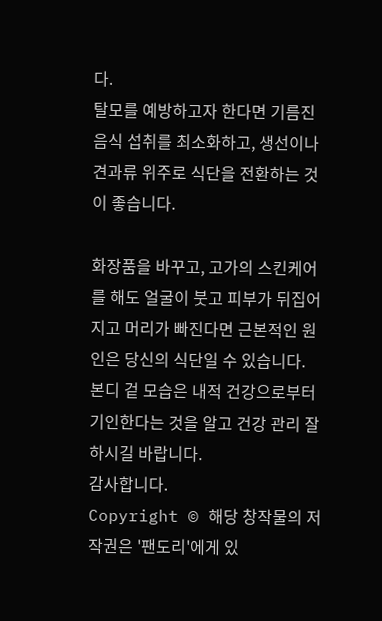다.
탈모를 예방하고자 한다면 기름진 음식 섭취를 최소화하고, 생선이나 견과류 위주로 식단을 전환하는 것이 좋습니다.

화장품을 바꾸고, 고가의 스킨케어를 해도 얼굴이 붓고 피부가 뒤집어지고 머리가 빠진다면 근본적인 원인은 당신의 식단일 수 있습니다.
본디 겉 모습은 내적 건강으로부터 기인한다는 것을 알고 건강 관리 잘 하시길 바랍니다.
감사합니다.
Copyright © 해당 창작물의 저작권은 '팬도리'에게 있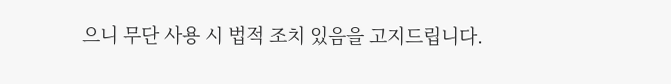으니 무단 사용 시 법적 조치 있음을 고지드립니다.